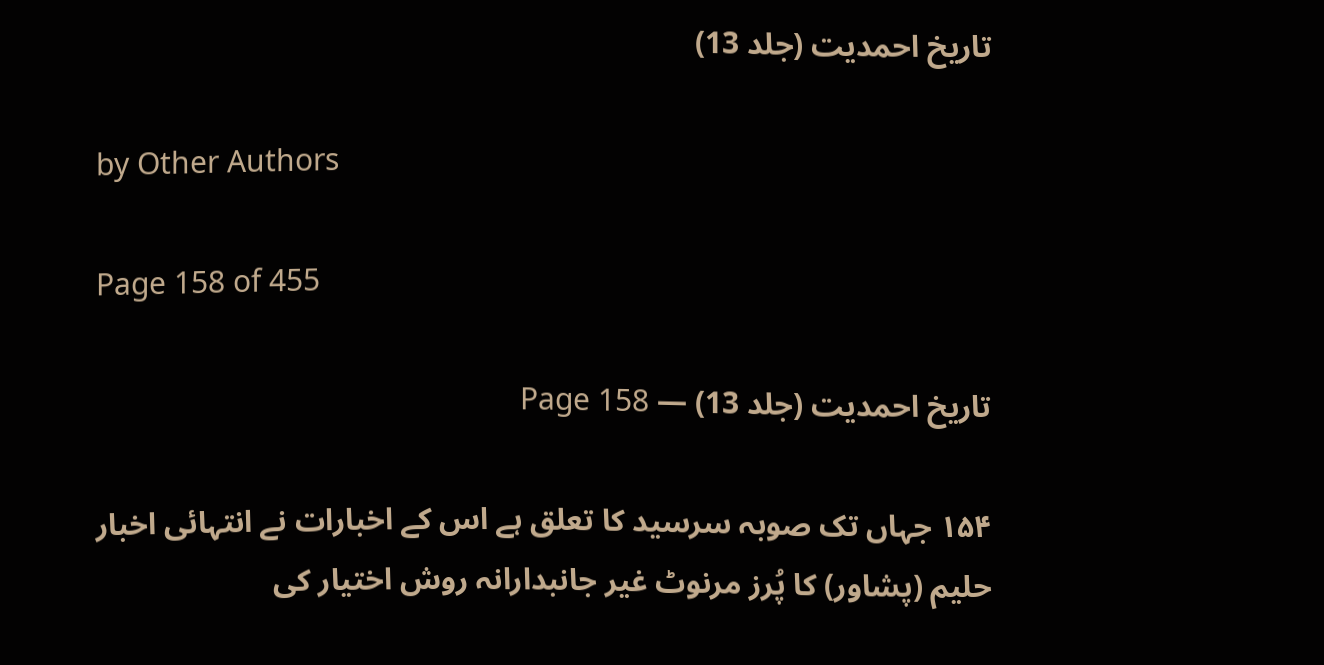تاریخ احمدیت (جلد 13)

by Other Authors

Page 158 of 455

تاریخ احمدیت (جلد 13) — Page 158

۱۵۴ جہاں تک صوبہ سرسید کا تعلق ہے اس کے اخبارات نے انتہائی اخبار حلیم (پشاور) کا پُرز مرنوٹ غیر جانبدارانہ روش اختیار کی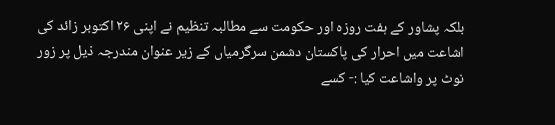بلکہ پشاور کے ہفت روزہ اور حکومت سے مطالبہ تنظیم نے اپنی ۲۶ اکتوبر زائد کی اشاعت میں احرار کی پاکستان دشمن سرگرمیاں کے زیر عنوان مندرجہ ذیل پر زور نوٹ پر واشاعت کیا :- کسے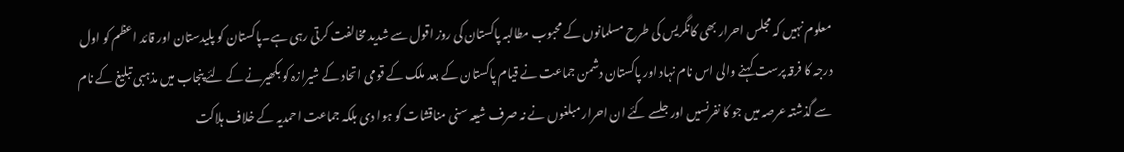معلوم نہیں کہ مجلس احرار بھی کانگریس کی طرح مسلمانوں کے محبوب مطالبہ پاکستان کی روز اقول سے شدید مخالفت کرتی رہی ہے۔پاکستان کو پلیدستان اور قائد اعظم کو اول درجہ کا فرقہ پرست کہنے والی اس نام نہاد اور پاکستان دشمن جماعت نے قیام پاکستان کے بعد ملک کے قومی اتحاد کے شیرازہ کو بکھیرنے کے لئے پنجاب میں مذہبی تبلیغ کے نام سے گذشتہ عرصہ میں جو کا نفرنسیں اور جلسے کئے ان احرار مبلغوں نے نہ صرف شیعہ سنی مناقشات کو ہوا دی بلکہ جماعت احمدیہ کے خلاف ہلاکت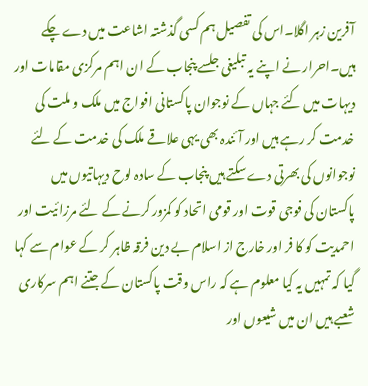آفرین زہر اگلا۔اس کی تفصیل ہم کسی گذشتہ اشاعت میں دے چکے ہیں۔احرار نے اپنے یہ تبلیغی جلسے پنجاب کے ان اہم مرکزی مقامات اور دیہات میں کئے جہاں کے نوجوان پاکستانی افواج میں ملک و ملت کی خدمت کر رہے ہیں اور آئندہ بھی یہی علاقے ملک کی خدمت کے لئے نوجوانوں کی بھرتی دے سکتے ہیں پنجاب کے سادہ لوح دیہاتیوں میں پاکستان کی فوجی قوت اور قومی اتحاد کو کمزور کرنے کے لئے مرزائیت اور احمدیت کو کا فر اور خارج از اسلام بے دین فرقہ ظاہر کر کے عوام سے کہا گیا کہ تمہیں یہ کیا معلوم ہے کہ راس وقت پاکستان کے جتنے اہم سرکاری شعبے ہیں ان میں شیعوں اور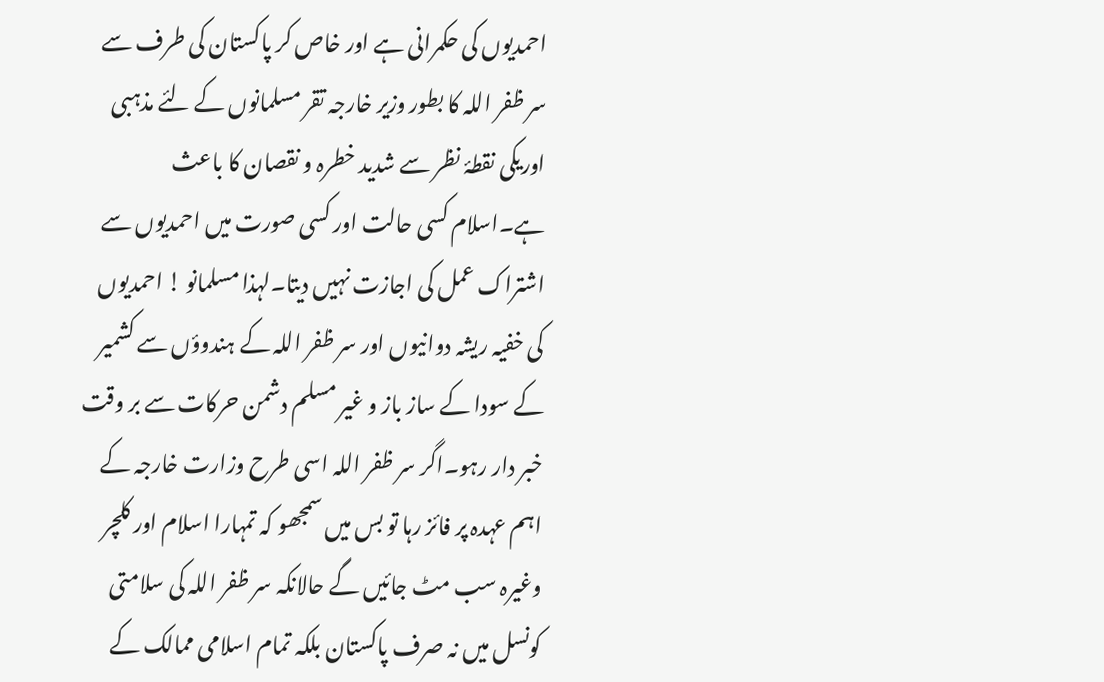احمدیوں کی حکمرانی ہے اور خاص کر پاکستان کی طرف سے سر ظفر اللہ کا بطور وزیر خارجہ تقر مسلمانوں کے لئے مذہبی اوریکی نقطۂ نظر سے شدید خطرہ و نقصان کا باعث ہے۔اسلام کسی حالت اور کسی صورت میں احمدیوں سے اشتراک عمل کی اجازت نہیں دیتا۔لہذا مسلمانو ! احمدیوں کی خفیہ ریشہ دوانیوں اور سر ظفر اللہ کے ہندوؤں سے کشمیر کے سودا کے ساز باز و غیر مسلم دشمن حرکات سے بر وقت خبر دار رہو۔اگر سر ظفر اللہ اسی طرح وزارت خارجہ کے اہم عہدہ پر فائز رہا تو بس میں سمجھو کہ تمہارا اسلام اور کلچر وغیرہ سب مٹ جائیں گے حالانکہ سر ظفر اللہ کی سلامتی کونسل میں نہ صرف پاکستان بلکہ تمام اسلامی ممالک کے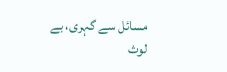مسائل سے گہری، بے لوث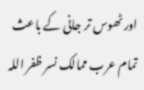اور ٹھوس تر جانی کے باعث تمام عرب ممالک نسر ظفر اللہ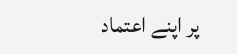پر اپنے اعتماد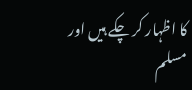کا اظہار کر چکے ہیں اور مسلم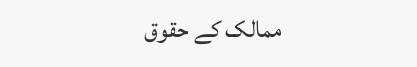ممالک کے حقوق